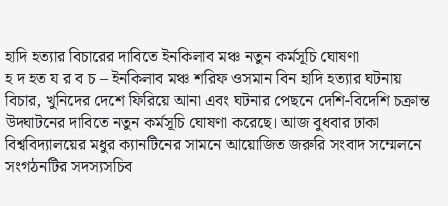হাদি হত্যার বিচারের দাবিতে ইনকিলাব মঞ্চ নতুন কর্মসূচি ঘোষণা
হ দ হত য র ব চ – ইনকিলাব মঞ্চ শরিফ ওসমান বিন হাদি হত্যার ঘটনায় বিচার, খুনিদের দেশে ফিরিয়ে আনা এবং ঘটনার পেছনে দেশি-বিদেশি চক্রান্ত উদ্ঘাটনের দাবিতে নতুন কর্মসূচি ঘোষণা করেছে। আজ বুধবার ঢাকা বিশ্ববিদ্যালয়ের মধুর ক্যানটিনের সামনে আয়োজিত জরুরি সংবাদ সম্মেলনে সংগঠনটির সদস্যসচিব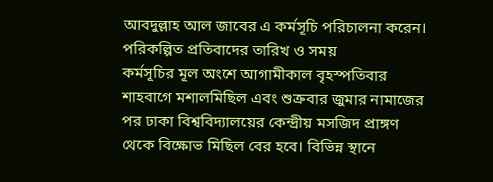আবদুল্লাহ আল জাবের এ কর্মসূচি পরিচালনা করেন।
পরিকল্পিত প্রতিবাদের তারিখ ও সময়
কর্মসূচির মূল অংশে আগামীকাল বৃহস্পতিবার শাহবাগে মশালমিছিল এবং শুক্রবার জুমার নামাজের পর ঢাকা বিশ্ববিদ্যালয়ের কেন্দ্রীয় মসজিদ প্রাঙ্গণ থেকে বিক্ষোভ মিছিল বের হবে। বিভিন্ন স্থানে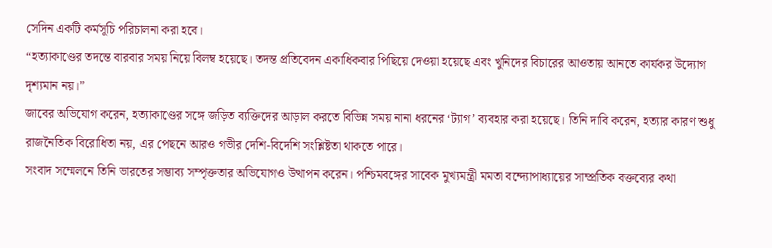সেদিন একটি কর্মসূচি পরিচালনা করা হবে।
“হত্যাকাণ্ডের তদন্তে বারবার সময় নিয়ে বিলম্ব হয়েছে। তদন্ত প্রতিবেদন একাধিকবার পিছিয়ে দেওয়া হয়েছে এবং খুনিদের বিচারের আওতায় আনতে কার্যকর উদ্যোগ দৃশ্যমান নয়।”
জাবের অভিযোগ করেন, হত্যাকাণ্ডের সঙ্গে জড়িত ব্যক্তিদের আড়াল করতে বিভিন্ন সময় নানা ধরনের ‘ট্যাগ’ ব্যবহার করা হয়েছে। তিনি দাবি করেন, হত্যার কারণ শুধু রাজনৈতিক বিরোধিতা নয়, এর পেছনে আরও গভীর দেশি-বিদেশি সংশ্লিষ্টতা থাকতে পারে।
সংবাদ সম্মেলনে তিনি ভারতের সম্ভাব্য সম্পৃক্ততার অভিযোগও উত্থাপন করেন। পশ্চিমবঙ্গের সাবেক মুখ্যমন্ত্রী মমতা বন্দ্যোপাধ্যায়ের সাম্প্রতিক বক্তব্যের কথা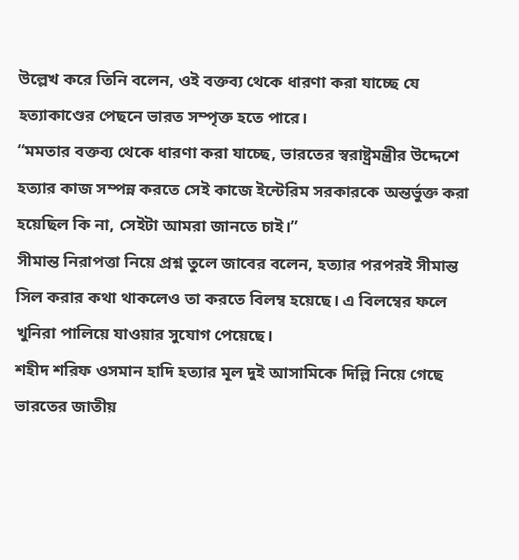উল্লেখ করে তিনি বলেন, ওই বক্তব্য থেকে ধারণা করা যাচ্ছে যে হত্যাকাণ্ডের পেছনে ভারত সম্পৃক্ত হতে পারে।
“মমতার বক্তব্য থেকে ধারণা করা যাচ্ছে, ভারতের স্বরাষ্ট্রমন্ত্রীর উদ্দেশে হত্যার কাজ সম্পন্ন করতে সেই কাজে ইন্টেরিম সরকারকে অন্তর্ভুক্ত করা হয়েছিল কি না, সেইটা আমরা জানতে চাই।”
সীমান্ত নিরাপত্তা নিয়ে প্রশ্ন তুলে জাবের বলেন, হত্যার পরপরই সীমান্ত সিল করার কথা থাকলেও তা করতে বিলম্ব হয়েছে। এ বিলম্বের ফলে খুনিরা পালিয়ে যাওয়ার সুযোগ পেয়েছে।
শহীদ শরিফ ওসমান হাদি হত্যার মূল দুই আসামিকে দিল্লি নিয়ে গেছে ভারতের জাতীয়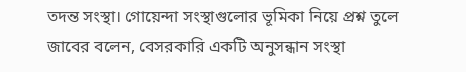তদন্ত সংস্থা। গোয়েন্দা সংস্থাগুলোর ভূমিকা নিয়ে প্রশ্ন তুলে জাবের বলেন, বেসরকারি একটি অনুসন্ধান সংস্থা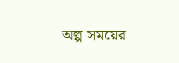অল্প সময়ের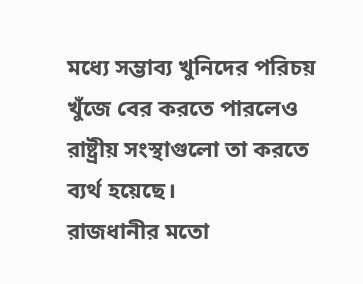মধ্যে সম্ভাব্য খুনিদের পরিচয় খুঁজে বের করতে পারলেও রাষ্ট্রীয় সংস্থাগুলো তা করতে ব্যর্থ হয়েছে।
রাজধানীর মতো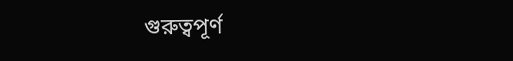গুরুত্বপূর্ণ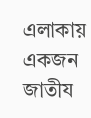এলাকায় একজন জাতীয